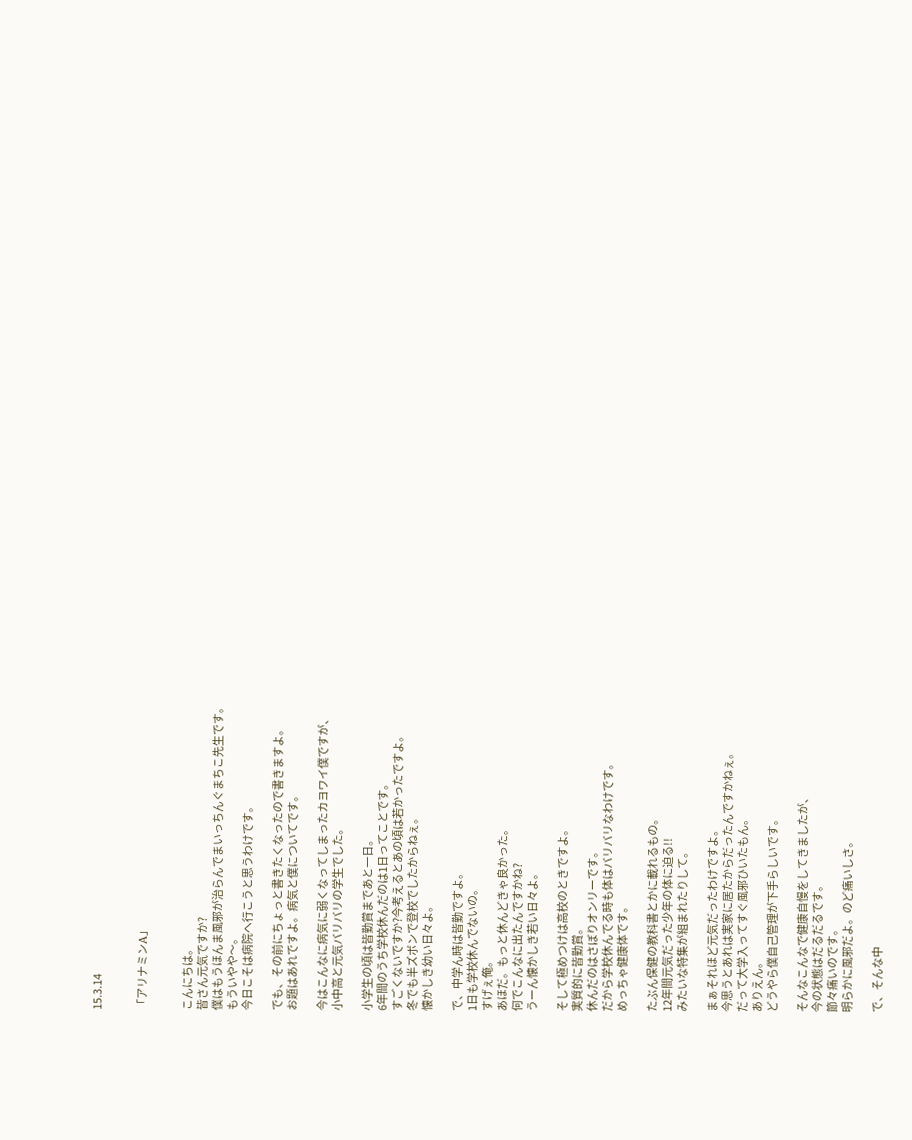15.3.14


「アリナミンA」


こんにちは。
皆さん元気ですか?
僕はもうほんま風邪が治らんでまいっちんぐまちこ先生です。
もういやや〜。
今日こそは病院へ行こうと思うわけです。

でも、その前にちょっと書きたくなったので書きますよ。
お題はあれですよ。病気と僕についてです。

今はこんなに病気に弱くなってしまったカヨワイ僕ですが、
小中高と元気バリバリの学生でした。

小学生の頃は皆勤賞まであと一日。
6年間のうち学校休んだのは1日ってことです。
すごくないですか?今考えるとあの頃は若かったですよ。
冬でも半ズボンで登校でしたからねぇ。
懐かしき幼い日々よ。

で、中学ん時は皆勤ですよ。
1日も学校休んでないの。
すげぇ俺。
あほだ。もっと休んどきゃ良かった。
何でこんなに出たんですかね?
うーん懐かしき若い日々よ。

そして極めつけは高校のときですよ。
実質的に皆勤賞。
休んだのはさぼりオンリーです。
だから学校休んでる時も体はバリバリなわけです。
めっちゃ健康体です。

たぶん保健の教科書とかに載れるもの。
12年間元気だった少年の体に迫る!!
みたいな特集が組まれたりして。

まぁそれほど元気だったわけですよ。
今思うとあれは実家に居たからだったんですかねぇ。
だって大学入ってすぐ風邪ひいたもん。
ありえん。
どうやら僕自己管理が下手らしいです。

そんなこんなで健康自慢をしてきましたが、
今の状態はだるだるです。
節々痛いのです。
明らかに風邪だよ。のど痛いしさ。

で、そんな中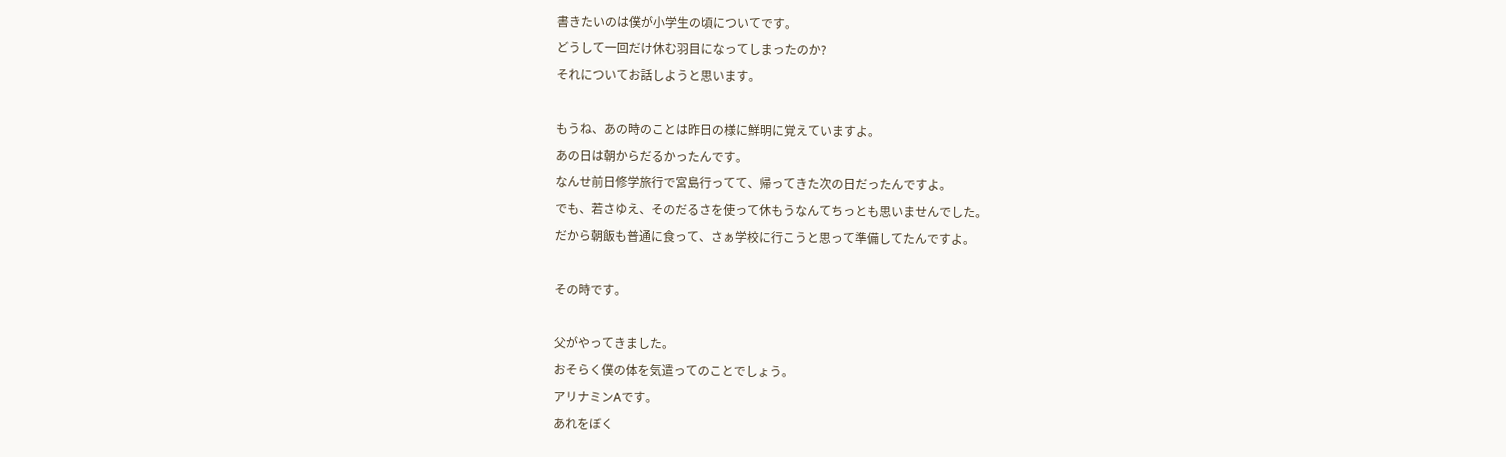書きたいのは僕が小学生の頃についてです。
どうして一回だけ休む羽目になってしまったのか?
それについてお話しようと思います。

もうね、あの時のことは昨日の様に鮮明に覚えていますよ。
あの日は朝からだるかったんです。
なんせ前日修学旅行で宮島行ってて、帰ってきた次の日だったんですよ。
でも、若さゆえ、そのだるさを使って休もうなんてちっとも思いませんでした。
だから朝飯も普通に食って、さぁ学校に行こうと思って準備してたんですよ。

その時です。

父がやってきました。
おそらく僕の体を気遣ってのことでしょう。
アリナミンAです。
あれをぼく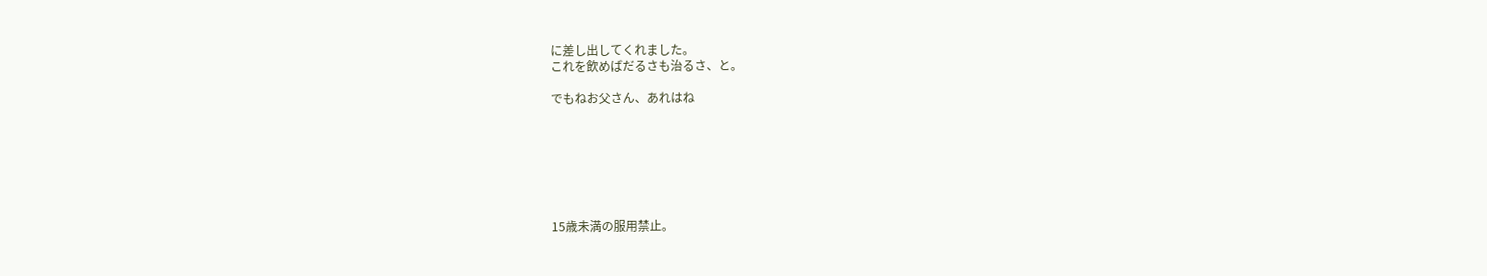に差し出してくれました。
これを飲めばだるさも治るさ、と。

でもねお父さん、あれはね







15歳未満の服用禁止。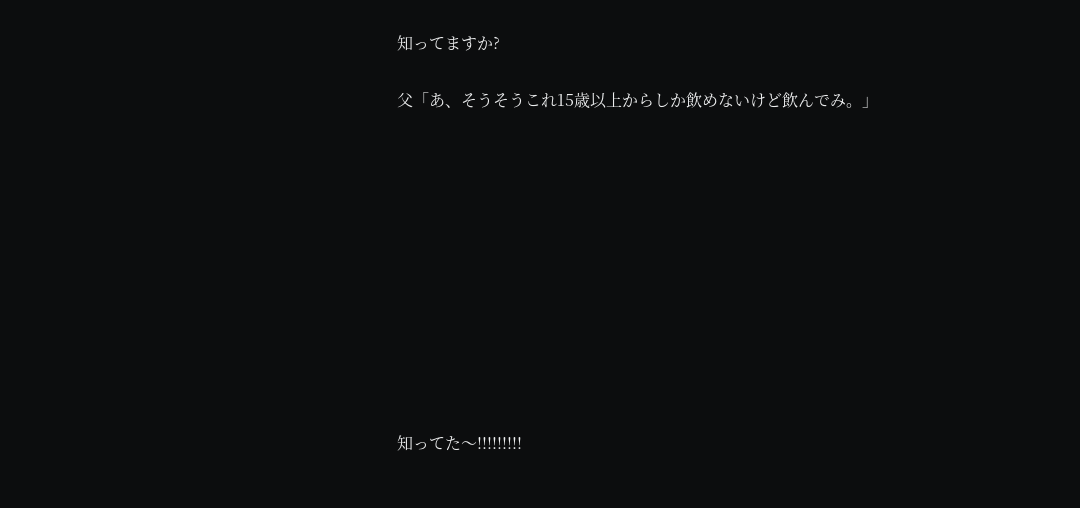知ってますか?

父「あ、そうそうこれ15歳以上からしか飲めないけど飲んでみ。」











知ってた〜!!!!!!!!!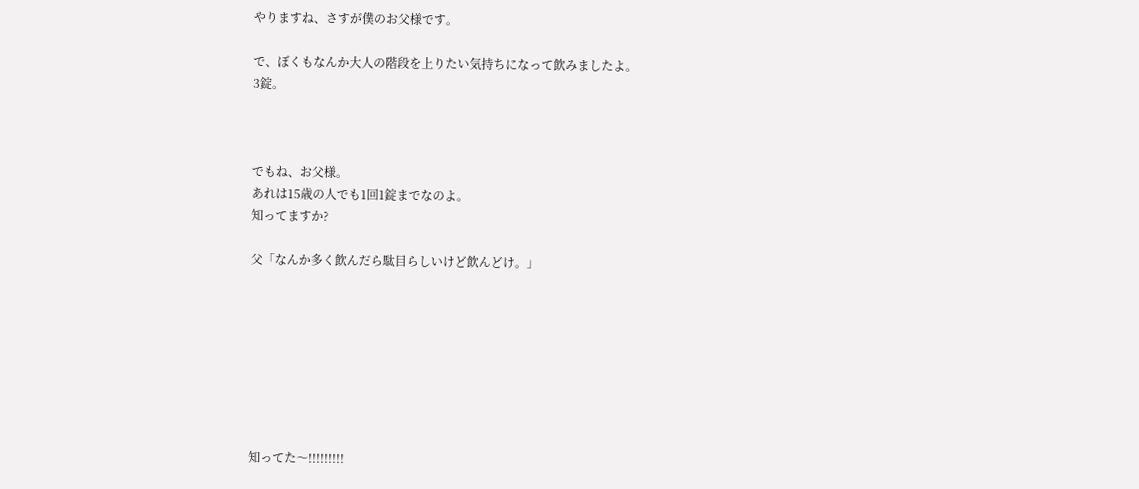やりますね、さすが僕のお父様です。

で、ぼくもなんか大人の階段を上りたい気持ちになって飲みましたよ。
3錠。



でもね、お父様。
あれは15歳の人でも1回1錠までなのよ。
知ってますか?

父「なんか多く飲んだら駄目らしいけど飲んどけ。」








知ってた〜!!!!!!!!!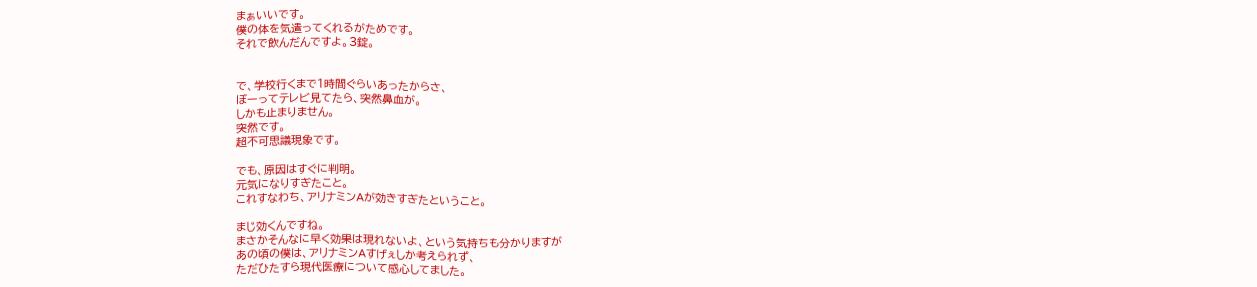まぁいいです。
僕の体を気遣ってくれるがためです。
それで飲んだんですよ。3錠。


で、学校行くまで1時間ぐらいあったからさ、
ぼーってテレビ見てたら、突然鼻血が。
しかも止まりません。
突然です。
超不可思議現象です。

でも、原因はすぐに判明。
元気になりすぎたこと。
これすなわち、アリナミンAが効きすぎたということ。

まじ効くんですね。
まさかそんなに早く効果は現れないよ、という気持ちも分かりますが
あの頃の僕は、アリナミンAすげぇしか考えられず、
ただひたすら現代医療について感心してました。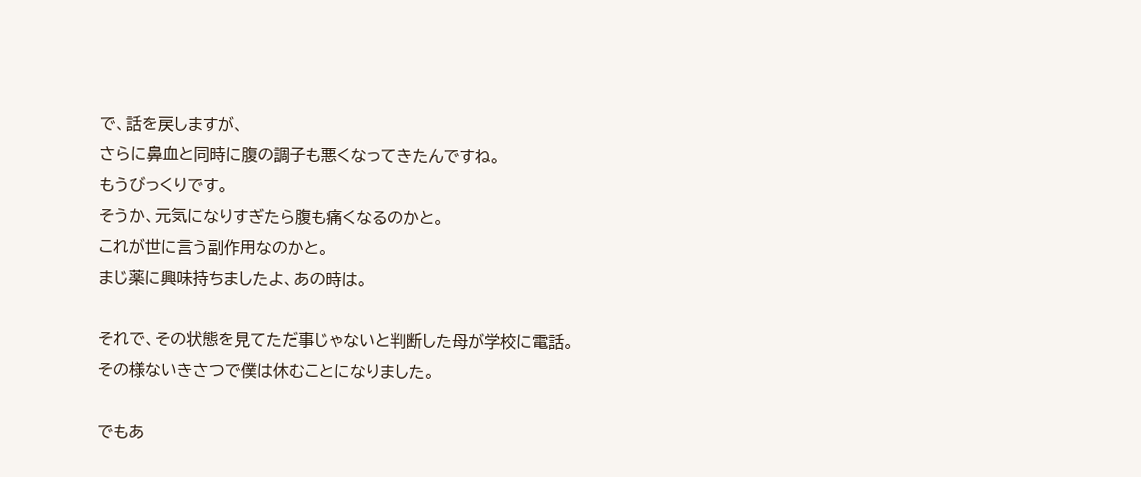で、話を戻しますが、
さらに鼻血と同時に腹の調子も悪くなってきたんですね。
もうびっくりです。
そうか、元気になりすぎたら腹も痛くなるのかと。
これが世に言う副作用なのかと。
まじ薬に興味持ちましたよ、あの時は。

それで、その状態を見てただ事じゃないと判断した母が学校に電話。
その様ないきさつで僕は休むことになりました。

でもあ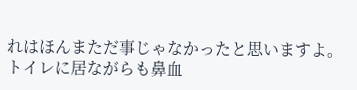れはほんまただ事じゃなかったと思いますよ。
トイレに居ながらも鼻血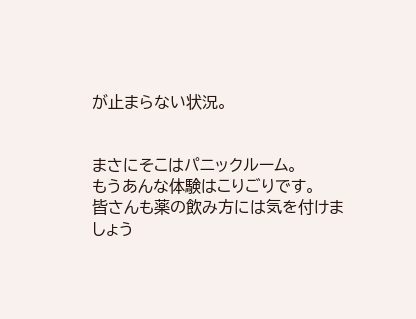が止まらない状況。


まさにそこはパニックルーム。
もうあんな体験はこりごりです。
皆さんも薬の飲み方には気を付けましょう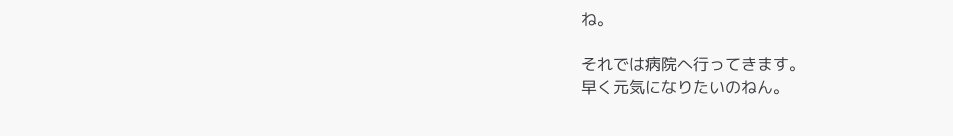ね。

それでは病院へ行ってきます。
早く元気になりたいのねん。